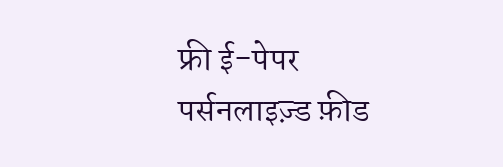फ्री ई-पेपर
पर्सनलाइज़्ड फ़ीड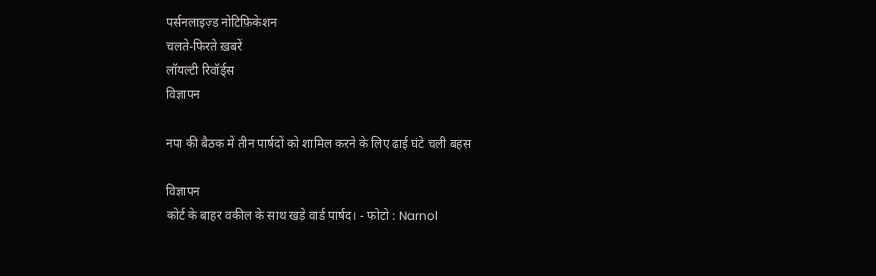पर्सनलाइज़्ड नोटिफ़िकेशन
चलते-फिरते ख़बरें
लॉयल्टी रिवॉर्ड्स
विज्ञापन

नपा की बैठक में तीन पार्षदों को शामिल करने के लिए ढाई घंटे चली बहस

विज्ञापन
कोर्ट के बाहर वकील के साथ खड़े वार्ड पार्षद। - फोटो : Narnol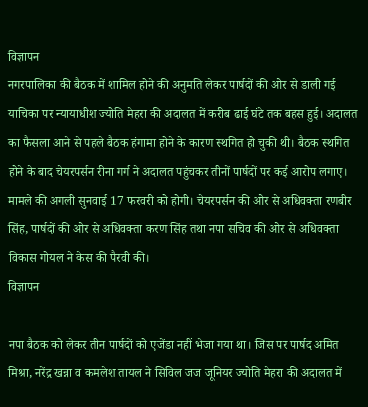विज्ञापन
नगरपालिका की बैठक में शामिल होने की अनुमति लेकर पार्षदों की ओर से डाली गई याचिका पर न्यायाधीश ज्योति मेहरा की अदालत में करीब ढाई घंटे तक बहस हुई। अदालत का फैसला आने से पहले बैठक हंगामा होने के कारण स्थगित हो चुकी थी। बैठक स्थगित होने के बाद चेयरपर्सन रीना गर्ग ने अदालत पहुंचकर तीनों पार्षदों पर कई आरोप लगाए। मामले की अगली सुनवाई 17 फरवरी को होगी। चेयरपर्सन की ओर से अधिवक्ता रणबीर सिंह, पार्षदों की ओर से अधिवक्ता करण सिंह तथा नपा सचिव की ओर से अधिवक्ता विकास गोयल ने केस की पैरवी की।
विज्ञापन

नपा बैठक को लेकर तीन पार्षदों को एजेंडा नहीं भेजा गया था। जिस पर पार्षद अमित मिश्रा, नरेंद्र खन्ना व कमलेश तायल ने सिविल जज जूनियर ज्योति मेहरा की अदालत में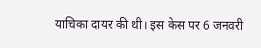याचिका दायर की थी। इस केस पर 6 जनवरी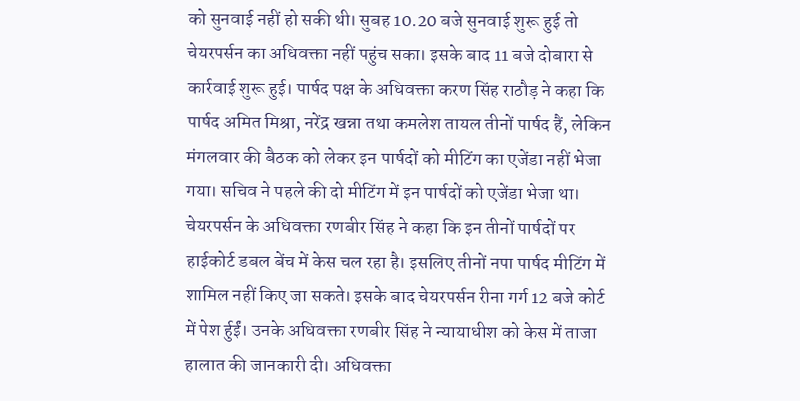को सुनवाई नहीं हो सकी थी। सुबह 10.20 बजे सुनवाई शुरू हुई तो चेयरपर्सन का अधिवक्ता नहीं पहुंच सका। इसके बाद 11 बजे दोबारा से कार्रवाई शुरू हुई। पार्षद पक्ष के अधिवक्ता करण सिंह राठौड़ ने कहा कि पार्षद अमित मिश्रा, नरेंद्र खन्ना तथा कमलेश तायल तीनों पार्षद हैं, लेकिन मंगलवार की बैठक को लेकर इन पार्षदों को मीटिंग का एजेंडा नहीं भेजा गया। सचिव ने पहले की दो मीटिंग में इन पार्षदों को एजेंडा भेजा था। चेयरपर्सन के अधिवक्ता रणबीर सिंह ने कहा कि इन तीनों पार्षदों पर हाईकोर्ट डबल बेंच में केस चल रहा है। इसलिए तीनों नपा पार्षद मीटिंग में शामिल नहीं किए जा सकते। इसके बाद चेयरपर्सन रीना गर्ग 12 बजे कोर्ट में पेश र्हुईं। उनके अधिवक्ता रणबीर सिंह ने न्यायाधीश को केस में ताजा हालात की जानकारी दी। अधिवक्ता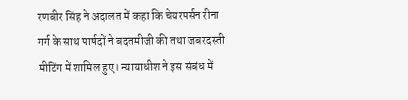रणबीर सिंह ने अदालत में कहा कि चेयरपर्सन रीना गर्ग के साथ पार्षदों ने बदतमीजी की तथा जबरदस्ती मीटिंग में शामिल हुए। न्यायाधीश ने इस संबंध में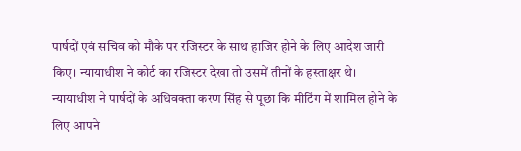पार्षदों एवं सचिव को मौके पर रजिस्टर के साथ हाजिर होने के लिए आदेश जारी किए। न्यायाधीश ने कोर्ट का रजिस्टर देखा तो उसमें तीनों के हस्ताक्षर थे। न्यायाधीश ने पार्षदों के अधिवक्ता करण सिंह से पूछा कि मीटिंग में शामिल होने के लिए आपने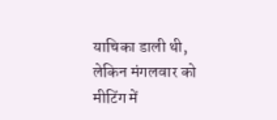याचिका डाली थी, लेकिन मंगलवार को मीटिंग में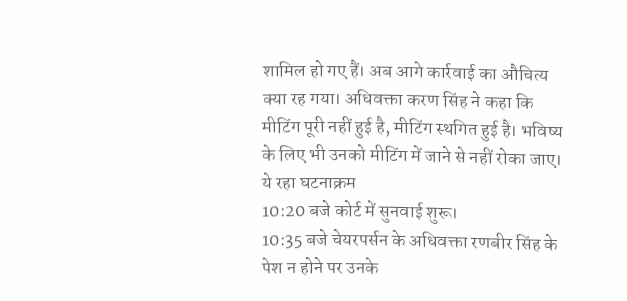शामिल हो गए हैं। अब आगे कार्रवाई का औचित्य क्या रह गया। अधिवक्ता करण सिंह ने कहा कि मीटिंग पूरी नहीं हुई है, मीटिंग स्थगित हुई है। भविष्य के लिए भी उनको मीटिंग में जाने से नहीं रोका जाए।
ये रहा घटनाक्रम
10:20 बजे कोर्ट में सुनवाई शुरू।
10:35 बजे चेयरपर्सन के अधिवक्ता रणबीर सिंह के पेश न होने पर उनके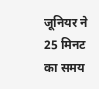जूनियर ने 25 मिनट का समय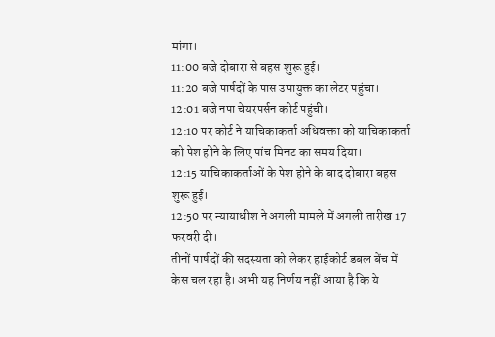मांगा।
11:00 बजे दोबारा से बहस शुरू हुई।
11:20 बजे पार्षदों के पास उपायुक्त का लेटर पहुंचा।
12:01 बजे नपा चेयरपर्सन कोर्ट पहुंची।
12:10 पर कोर्ट ने याचिकाकर्ता अधिवक्ता को याचिकाकर्ता को पेश होने के लिए पांच मिनट का समय दिया।
12:15 याचिकाकर्ताओं के पेश होने के बाद दोबारा बहस शुरू हुई।
12:50 पर न्यायाधीश ने अगली मामले में अगली तारीख 17 फरवरी दी।
तीनों पार्षदों की सदस्यता को लेकर हाईकोर्ट डबल बेंच में केस चल रहा है। अभी यह निर्णय नहीं आया है कि ये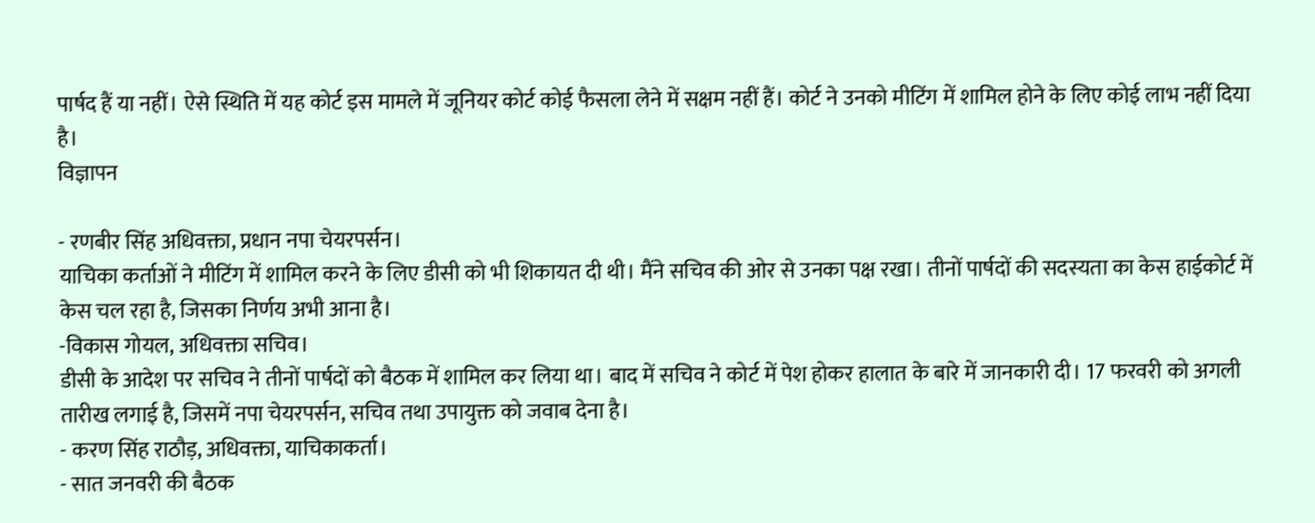पार्षद हैं या नहीं। ऐसे स्थिति में यह कोर्ट इस मामले में जूनियर कोर्ट कोई फैसला लेने में सक्षम नहीं हैं। कोर्ट ने उनको मीटिंग में शामिल होने के लिए कोई लाभ नहीं दिया है।
विज्ञापन

- रणबीर सिंह अधिवक्ता, प्रधान नपा चेयरपर्सन।
याचिका कर्ताओं ने मीटिंग में शामिल करने के लिए डीसी को भी शिकायत दी थी। मैंने सचिव की ओर से उनका पक्ष रखा। तीनों पार्षदों की सदस्यता का केस हाईकोर्ट में केस चल रहा है, जिसका निर्णय अभी आना है।
-विकास गोयल, अधिवक्ता सचिव।
डीसी के आदेश पर सचिव ने तीनों पार्षदों को बैठक में शामिल कर लिया था। बाद में सचिव ने कोर्ट में पेश होकर हालात के बारे में जानकारी दी। 17 फरवरी को अगली तारीख लगाई है, जिसमें नपा चेयरपर्सन, सचिव तथा उपायुक्त को जवाब देना है।
- करण सिंह राठौड़, अधिवक्ता, याचिकाकर्ता।
- सात जनवरी की बैठक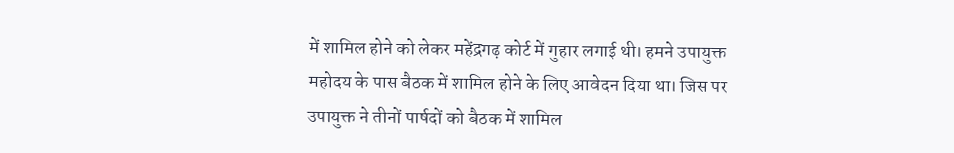में शामिल होने को लेकर महेंद्रगढ़ कोर्ट में गुहार लगाई थी। हमने उपायुक्त महोदय के पास बैठक में शामिल होने के लिए आवेदन दिया था। जिस पर उपायुक्त ने तीनों पार्षदों को बैठक में शामिल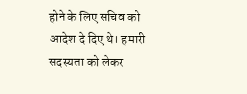होने के लिए सचिव को आदेश दे दिए थे। हमारी सदस्यता को लेकर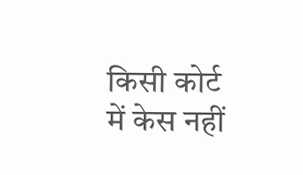किसी कोर्ट में केस नहीं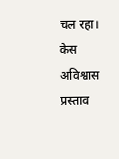चल रहा। केस अविश्वास प्रस्ताव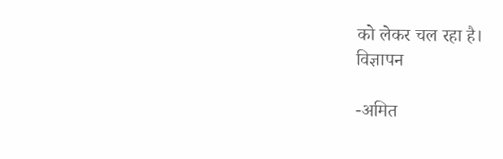को लेकर चल रहा है।
विज्ञापन

-अमित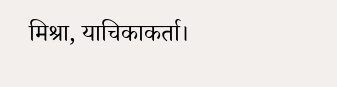मिश्रा, याचिकाकर्ता।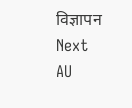विज्ञापन
Next
AU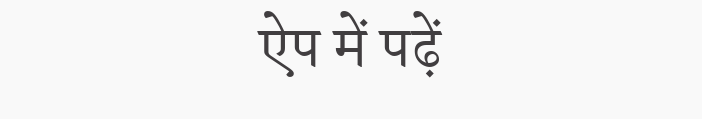ऐप में पढ़ें